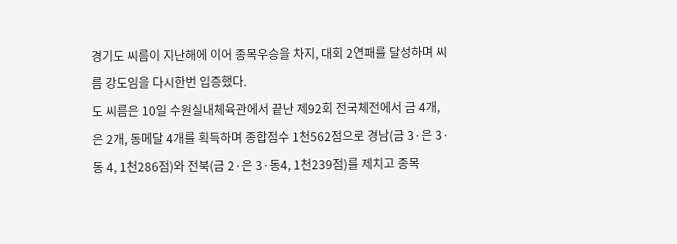경기도 씨름이 지난해에 이어 종목우승을 차지, 대회 2연패를 달성하며 씨름 강도임을 다시한번 입증했다.
도 씨름은 10일 수원실내체육관에서 끝난 제92회 전국체전에서 금 4개, 은 2개, 동메달 4개를 획득하며 종합점수 1천562점으로 경남(금 3·은 3·동 4, 1천286점)와 전북(금 2·은 3·동4, 1천239점)를 제치고 종목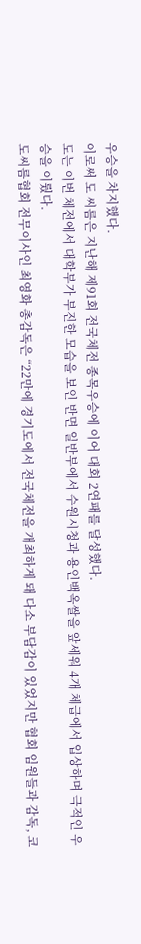우승을 차지했다.
이로써 도 씨름은 지난해 제91회 전국체전 종목우승에 이어 대회 2연패를 달성했다.
도는 이번 체전에서 대학부가 부진한 모습을 보인 반면 일반부에서 수원시청과 용인백옥쌀을 앞세워 4개 체급에서 입상하며 극적인 우승을 이뤘다.
도씨름협회 전무이사인 최영화 총감독은 “22만에 경기도에서 전국체전을 개최하게 돼 다소 부담감이 있었지만 협회 임원들과 감독, 코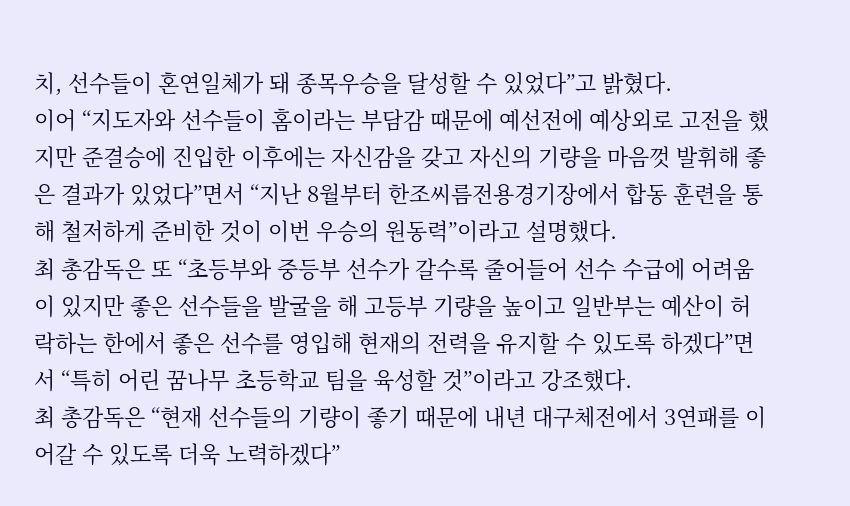치, 선수들이 혼연일체가 돼 종목우승을 달성할 수 있었다”고 밝혔다.
이어 “지도자와 선수들이 홈이라는 부담감 때문에 예선전에 예상외로 고전을 했지만 준결승에 진입한 이후에는 자신감을 갖고 자신의 기량을 마음껏 발휘해 좋은 결과가 있었다”면서 “지난 8월부터 한조씨름전용경기장에서 합동 훈련을 통해 철저하게 준비한 것이 이번 우승의 원동력”이라고 설명했다.
최 총감독은 또 “초등부와 중등부 선수가 갈수록 줄어들어 선수 수급에 어려움이 있지만 좋은 선수들을 발굴을 해 고등부 기량을 높이고 일반부는 예산이 허락하는 한에서 좋은 선수를 영입해 현재의 전력을 유지할 수 있도록 하겠다”면서 “특히 어린 꿈나무 초등학교 팀을 육성할 것”이라고 강조했다.
최 총감독은 “현재 선수들의 기량이 좋기 때문에 내년 대구체전에서 3연패를 이어갈 수 있도록 더욱 노력하겠다”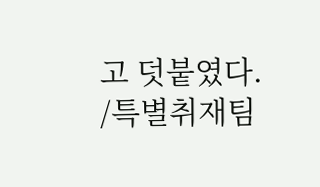고 덧붙였다. /특별취재팀